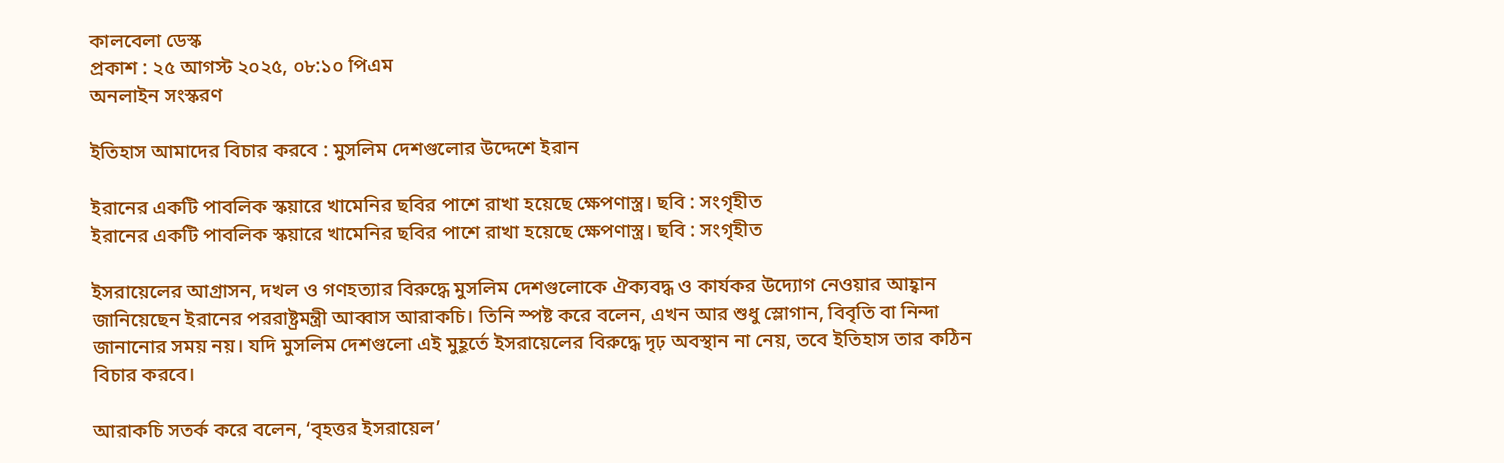কালবেলা ডেস্ক
প্রকাশ : ২৫ আগস্ট ২০২৫, ০৮:১০ পিএম
অনলাইন সংস্করণ

ইতিহাস আমাদের বিচার করবে : মুসলিম দেশগুলোর উদ্দেশে ইরান

ইরানের একটি পাবলিক স্কয়ারে খামেনির ছবির পাশে রাখা হয়েছে ক্ষেপণাস্ত্র। ছবি : সংগৃহীত
ইরানের একটি পাবলিক স্কয়ারে খামেনির ছবির পাশে রাখা হয়েছে ক্ষেপণাস্ত্র। ছবি : সংগৃহীত

ইসরায়েলের আগ্রাসন, দখল ও গণহত্যার বিরুদ্ধে মুসলিম দেশগুলোকে ঐক্যবদ্ধ ও কার্যকর উদ্যোগ নেওয়ার আহ্বান জানিয়েছেন ইরানের পররাষ্ট্রমন্ত্রী আব্বাস আরাকচি। তিনি স্পষ্ট করে বলেন, এখন আর শুধু স্লোগান, বিবৃতি বা নিন্দা জানানোর সময় নয়। যদি মুসলিম দেশগুলো এই মুহূর্তে ইসরায়েলের বিরুদ্ধে দৃঢ় অবস্থান না নেয়, তবে ইতিহাস তার কঠিন বিচার করবে।

আরাকচি সতর্ক করে বলেন, ‘বৃহত্তর ইসরায়েল’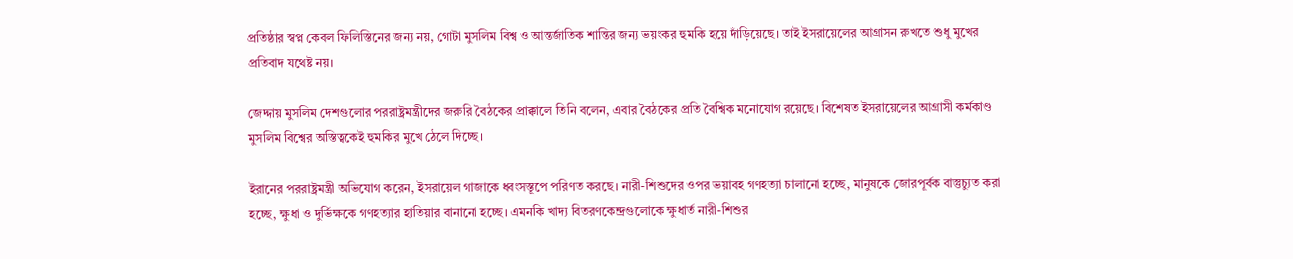প্রতিষ্ঠার স্বপ্ন কেবল ফিলিস্তিনের জন্য নয়, গোটা মুসলিম বিশ্ব ও আন্তর্জাতিক শান্তির জন্য ভয়ংকর হুমকি হয়ে দাঁড়িয়েছে। তাই ইসরায়েলের আগ্রাসন রুখতে শুধু মুখের প্রতিবাদ যথেষ্ট নয়।

জেদ্দায় মুসলিম দেশগুলোর পররাষ্ট্রমন্ত্রীদের জরুরি বৈঠকের প্রাক্কালে তিনি বলেন, এবার বৈঠকের প্রতি বৈশ্বিক মনোযোগ রয়েছে। বিশেষত ইসরায়েলের আগ্রাসী কর্মকাণ্ড মুসলিম বিশ্বের অস্তিত্বকেই হুমকির মুখে ঠেলে দিচ্ছে।

ইরানের পররাষ্ট্রমন্ত্রী অভিযোগ করেন, ইসরায়েল গাজাকে ধ্বংসস্তূপে পরিণত করছে। নারী-শিশুদের ওপর ভয়াবহ গণহত্যা চালানো হচ্ছে, মানুষকে জোরপূর্বক বাস্তুচ্যুত করা হচ্ছে, ক্ষুধা ও দুর্ভিক্ষকে গণহত্যার হাতিয়ার বানানো হচ্ছে। এমনকি খাদ্য বিতরণকেন্দ্রগুলোকে ক্ষুধার্ত নারী-শিশুর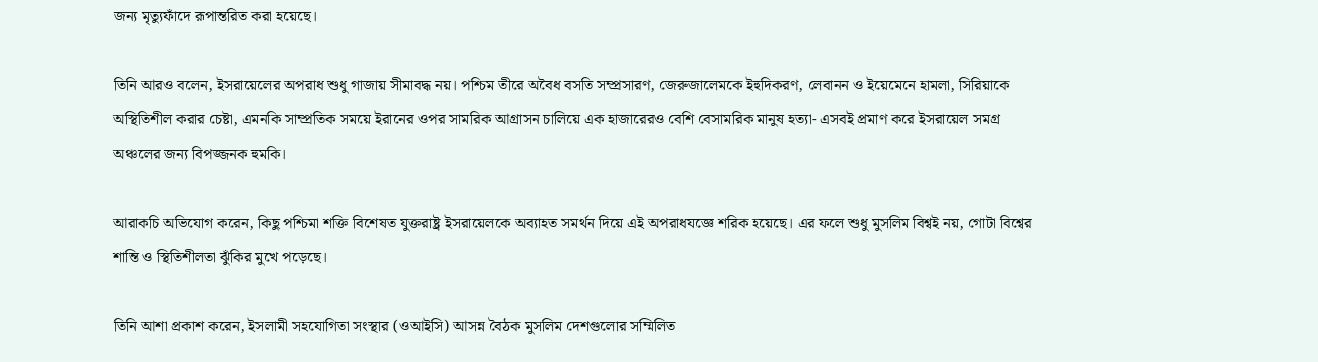জন্য মৃত্যুফাঁদে রূপান্তরিত করা হয়েছে।

তিনি আরও বলেন, ইসরায়েলের অপরাধ শুধু গাজায় সীমাবদ্ধ নয়। পশ্চিম তীরে অবৈধ বসতি সম্প্রসারণ, জেরুজালেমকে ইহুদিকরণ, লেবানন ও ইয়েমেনে হামলা, সিরিয়াকে অস্থিতিশীল করার চেষ্টা, এমনকি সাম্প্রতিক সময়ে ইরানের ওপর সামরিক আগ্রাসন চালিয়ে এক হাজারেরও বেশি বেসামরিক মানুষ হত্যা- এসবই প্রমাণ করে ইসরায়েল সমগ্র অঞ্চলের জন্য বিপজ্জনক হুমকি।

আরাকচি অভিযোগ করেন, কিছু পশ্চিমা শক্তি বিশেষত যুক্তরাষ্ট্র ইসরায়েলকে অব্যাহত সমর্থন দিয়ে এই অপরাধযজ্ঞে শরিক হয়েছে। এর ফলে শুধু মুসলিম বিশ্বই নয়, গোটা বিশ্বের শান্তি ও স্থিতিশীলতা ঝুঁকির মুখে পড়েছে।

তিনি আশা প্রকাশ করেন, ইসলামী সহযোগিতা সংস্থার (ওআইসি) আসন্ন বৈঠক মুসলিম দেশগুলোর সম্মিলিত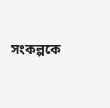সংকল্পকে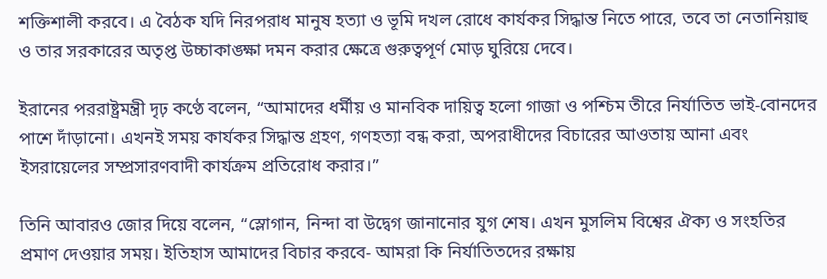শক্তিশালী করবে। এ বৈঠক যদি নিরপরাধ মানুষ হত্যা ও ভূমি দখল রোধে কার্যকর সিদ্ধান্ত নিতে পারে, তবে তা নেতানিয়াহু ও তার সরকারের অতৃপ্ত উচ্চাকাঙ্ক্ষা দমন করার ক্ষেত্রে গুরুত্বপূর্ণ মোড় ঘুরিয়ে দেবে।

ইরানের পররাষ্ট্রমন্ত্রী দৃঢ় কণ্ঠে বলেন, “আমাদের ধর্মীয় ও মানবিক দায়িত্ব হলো গাজা ও পশ্চিম তীরে নির্যাতিত ভাই-বোনদের পাশে দাঁড়ানো। এখনই সময় কার্যকর সিদ্ধান্ত গ্রহণ, গণহত্যা বন্ধ করা, অপরাধীদের বিচারের আওতায় আনা এবং ইসরায়েলের সম্প্রসারণবাদী কার্যক্রম প্রতিরোধ করার।”

তিনি আবারও জোর দিয়ে বলেন, “স্লোগান, নিন্দা বা উদ্বেগ জানানোর যুগ শেষ। এখন মুসলিম বিশ্বের ঐক্য ও সংহতির প্রমাণ দেওয়ার সময়। ইতিহাস আমাদের বিচার করবে- আমরা কি নির্যাতিতদের রক্ষায়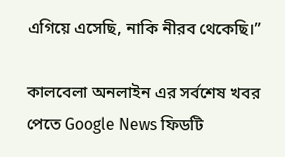এগিয়ে এসেছি, নাকি নীরব থেকেছি।”

কালবেলা অনলাইন এর সর্বশেষ খবর পেতে Google News ফিডটি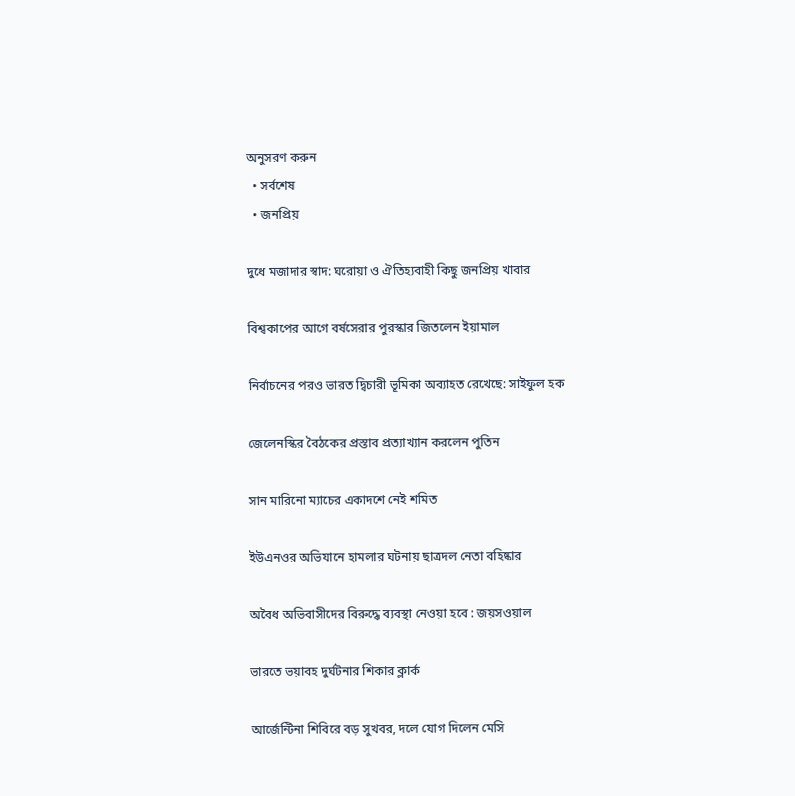অনুসরণ করুন
  • সর্বশেষ
  • জনপ্রিয়

দুধে মজাদার স্বাদ: ঘরোয়া ও ঐতিহ্যবাহী কিছু জনপ্রিয় খাবার

বিশ্বকাপের আগে বর্ষসেরার পুরস্কার জিতলেন ইয়ামাল

নির্বাচনের পরও ভারত দ্বিচারী ভূমিকা অব্যাহত রেখেছে: সাইফুল হক

জেলেনস্কির বৈঠকের প্রস্তাব প্রত্যাখ্যান করলেন পুতিন

সান মারিনো ম্যাচের একাদশে নেই শমিত

ইউএনওর অভিযানে হামলার ঘটনায় ছাত্রদল নেতা বহিষ্কার

অবৈধ অভিবাসীদের বিরুদ্ধে ব্যবস্থা নেওয়া হবে : জয়সওয়াল

ভারতে ভয়াবহ দুর্ঘটনার শিকার ক্লার্ক

আর্জেন্টিনা শিবিরে বড় সুখবর, দলে যোগ দিলেন মেসি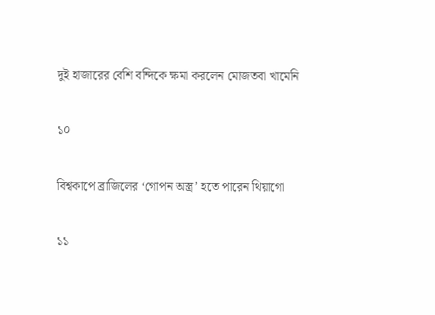দুই হাজারের বেশি বন্দিকে ক্ষমা করলেন মোজতবা খামেনি

১০

বিশ্বকাপে ব্রাজিলের ‘গোপন অস্ত্র’ হতে পারেন থিয়াগো

১১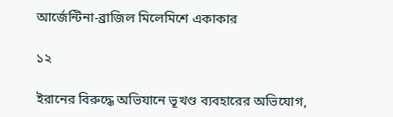আর্জেন্টিনা-ব্রাজিল মিলেমিশে একাকার

১২

ইরানের বিরুদ্ধে অভিযানে ভূখণ্ড ব্যবহারের অভিযোগ,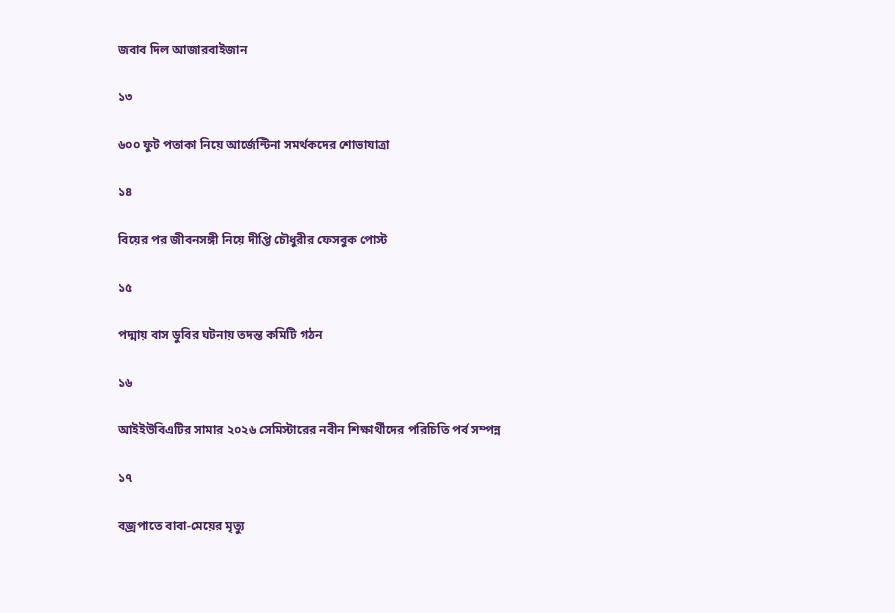জবাব দিল আজারবাইজান

১৩

৬০০ ফুট পতাকা নিয়ে আর্জেন্টিনা সমর্থকদের শোভাযাত্রা

১৪

বিয়ের পর জীবনসঙ্গী নিয়ে দীপ্তি চৌধুরীর ফেসবুক পোস্ট

১৫

পদ্মায় বাস ডুবির ঘটনায় তদন্ত কমিটি গঠন

১৬

আইইউবিএটির সামার ২০২৬ সেমিস্টারের নবীন শিক্ষার্থীদের পরিচিতি পর্ব সম্পন্ন

১৭

বজ্রপাতে বাবা-মেয়ের মৃত্যু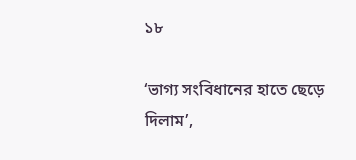১৮

‘ভাগ্য সংবিধানের হাতে ছেড়ে দিলাম’,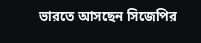ভারতে আসছেন সিজেপির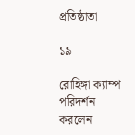প্রতিষ্ঠাতা

১৯

রোহিঙ্গা ক্যাম্প পরিদর্শন করলেন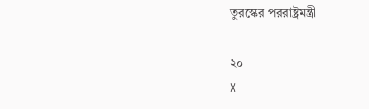তুরস্কের পররাষ্ট্রমন্ত্রী

২০
X